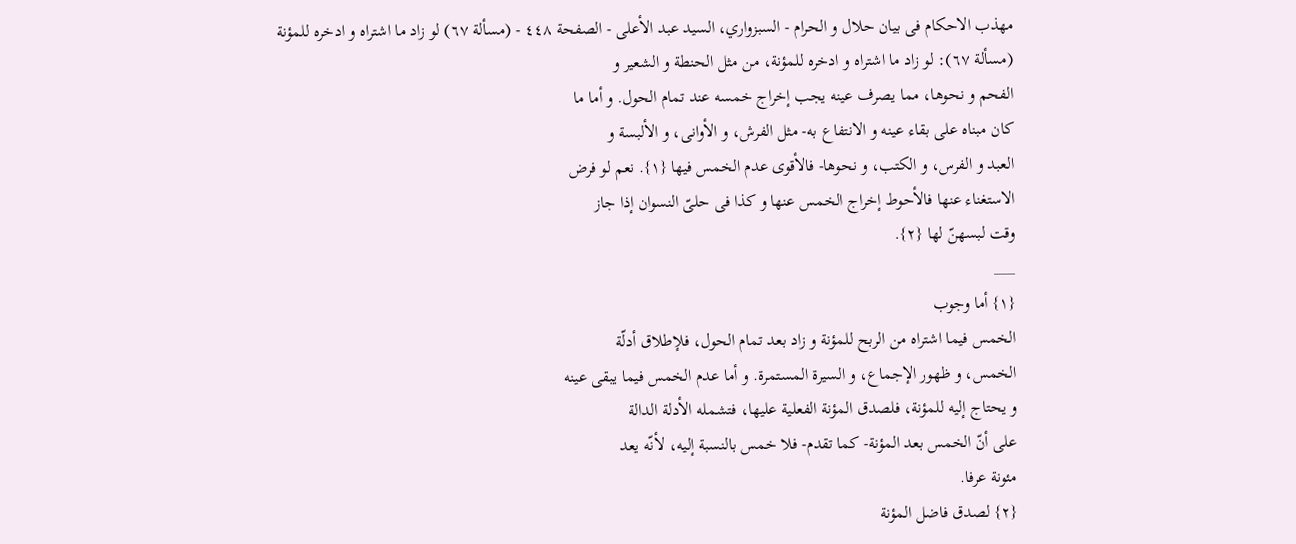مهذب الاحکام فی بیان حلال و الحرام - السبزواري، السيد عبد الأعلى - الصفحة ٤٤٨ - (مسألة ٦٧) لو زاد ما اشتراه و ادخره للمؤنة
(مسألة ٦٧): لو زاد ما اشتراه و ادخره للمؤنة، من مثل الحنطة و الشعیر و
الفحم و نحوها، مما یصرف عینه یجب إخراج خمسه عند تمام الحول. و أما ما
کان مبناه علی بقاء عینه و الانتفاع به- مثل الفرش، و الأوانی، و الألبسة و
العبد و الفرس، و الکتب، و نحوها- فالأقوی عدم الخمس فیها {١}. نعم لو فرض
الاستغناء عنها فالأحوط إخراج الخمس عنها و کذا فی حلیّ النسوان إذا جاز
وقت لبسهنّ لها {٢}.
___
{١} أما وجوب
الخمس فیما اشتراه من الربح للمؤنة و زاد بعد تمام الحول، فلإطلاق أدلّة
الخمس، و ظهور الإجماع، و السیرة المستمرة. و أما عدم الخمس فیما یبقی عینه
و یحتاج إلیه للمؤنة، فلصدق المؤنة الفعلیة علیها، فتشمله الأدلة الدالة
علی أنّ الخمس بعد المؤنة- کما تقدم- فلا خمس بالنسبة إلیه، لأنّه یعد
مئونة عرفا.
{٢} لصدق فاضل المؤنة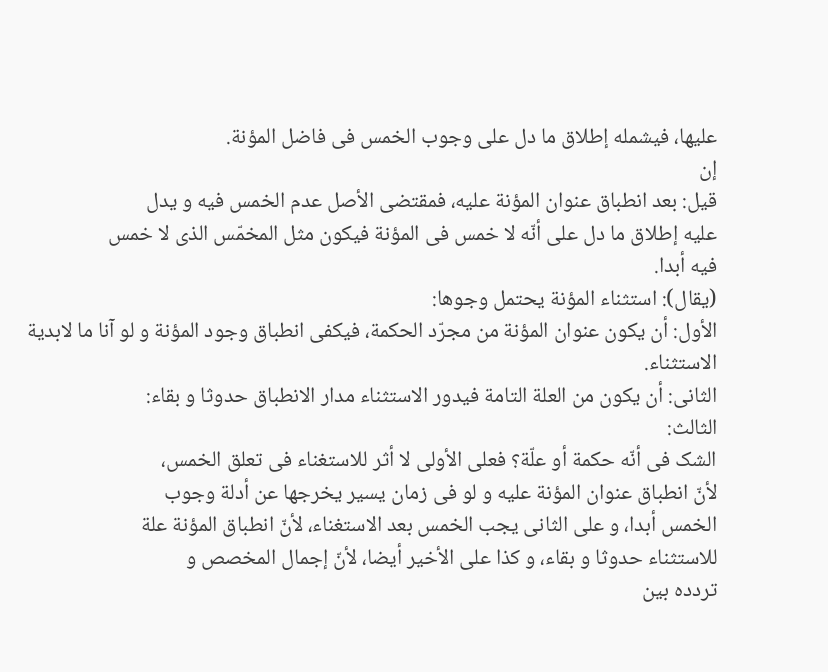علیها، فیشمله إطلاق ما دل علی وجوب الخمس فی فاضل المؤنة.
إن
قیل: بعد انطباق عنوان المؤنة علیه، فمقتضی الأصل عدم الخمس فیه و یدل
علیه إطلاق ما دل علی أنّه لا خمس فی المؤنة فیکون مثل المخمّس الذی لا خمس
فیه أبدا.
(یقال): استثناء المؤنة یحتمل وجوها:
الأول: أن یکون عنوان المؤنة من مجرّد الحکمة، فیکفی انطباق وجود المؤنة و لو آنا ما لابدیة الاستثناء.
الثانی: أن یکون من العلة التامة فیدور الاستثناء مدار الانطباق حدوثا و بقاء:
الثالث:
الشک فی أنّه حکمة أو علّة؟ فعلی الأولی لا أثر للاستغناء فی تعلق الخمس،
لأنّ انطباق عنوان المؤنة علیه و لو فی زمان یسیر یخرجها عن أدلة وجوب
الخمس أبدا، و علی الثانی یجب الخمس بعد الاستغناء، لأنّ انطباق المؤنة علة
للاستثناء حدوثا و بقاء، و کذا علی الأخیر أیضا، لأنّ إجمال المخصص و
تردده بین